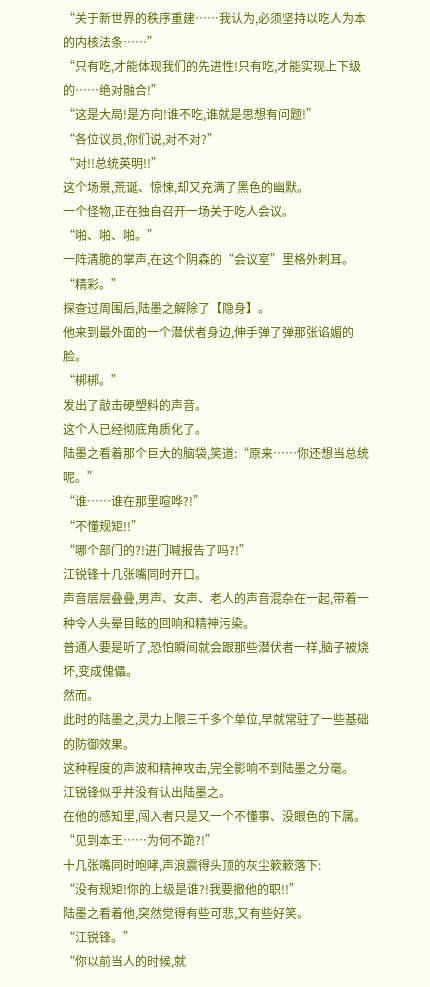“关于新世界的秩序重建……我认为,必须坚持以吃人为本的内核法条……”
“只有吃,才能体现我们的先进性!只有吃,才能实现上下级的……绝对融合!”
“这是大局!是方向!谁不吃,谁就是思想有问题!”
“各位议员,你们说,对不对?”
“对!!总统英明!!”
这个场景,荒诞、惊悚,却又充满了黑色的幽默。
一个怪物,正在独自召开一场关于吃人会议。
“啪、啪、啪。”
一阵清脆的掌声,在这个阴森的“会议室”里格外刺耳。
“精彩。”
探查过周围后,陆墨之解除了【隐身】。
他来到最外面的一个潜伏者身边,伸手弹了弹那张谄媚的脸。
“梆梆。”
发出了敲击硬塑料的声音。
这个人已经彻底角质化了。
陆墨之看着那个巨大的脑袋,笑道:“原来……你还想当总统呢。”
“谁……谁在那里喧哗?!”
“不懂规矩!!”
“哪个部门的?!进门喊报告了吗?!”
江锐锋十几张嘴同时开口。
声音层层叠叠,男声、女声、老人的声音混杂在一起,带着一种令人头晕目眩的回响和精神污染。
普通人要是听了,恐怕瞬间就会跟那些潜伏者一样,脑子被烧坏,变成傀儡。
然而。
此时的陆墨之,灵力上限三千多个单位,早就常驻了一些基础的防御效果。
这种程度的声波和精神攻击,完全影响不到陆墨之分毫。
江锐锋似乎并没有认出陆墨之。
在他的感知里,闯入者只是又一个不懂事、没眼色的下属。
“见到本王……为何不跪?!”
十几张嘴同时咆哮,声浪震得头顶的灰尘簌簌落下:
“没有规矩!你的上级是谁?!我要撤他的职!!”
陆墨之看着他,突然觉得有些可悲,又有些好笑。
“江锐锋。”
“你以前当人的时候,就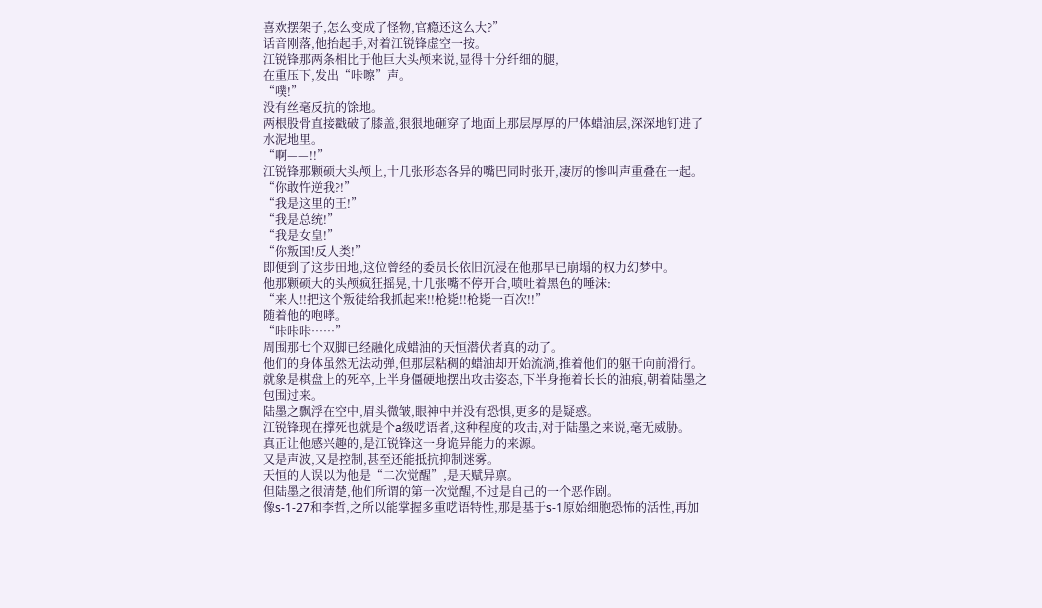喜欢摆架子,怎么变成了怪物,官瘾还这么大?”
话音刚落,他抬起手,对着江锐锋虚空一按。
江锐锋那两条相比于他巨大头颅来说,显得十分纤细的腿,
在重压下,发出“咔嚓”声。
“噗!”
没有丝毫反抗的馀地。
两根股骨直接戳破了膝盖,狠狠地砸穿了地面上那层厚厚的尸体蜡油层,深深地钉进了水泥地里。
“啊——!!”
江锐锋那颗硕大头颅上,十几张形态各异的嘴巴同时张开,凄厉的惨叫声重叠在一起。
“你敢忤逆我?!”
“我是这里的王!”
“我是总统!”
“我是女皇!”
“你叛国!反人类!”
即便到了这步田地,这位曾经的委员长依旧沉浸在他那早已崩塌的权力幻梦中。
他那颗硕大的头颅疯狂摇晃,十几张嘴不停开合,喷吐着黑色的唾沫:
“来人!!把这个叛徒给我抓起来!!枪毙!!枪毙一百次!!”
随着他的咆哮。
“咔咔咔……”
周围那七个双脚已经融化成蜡油的天恒潜伏者真的动了。
他们的身体虽然无法动弹,但那层粘稠的蜡油却开始流淌,推着他们的躯干向前滑行。
就象是棋盘上的死卒,上半身僵硬地摆出攻击姿态,下半身拖着长长的油痕,朝着陆墨之包围过来。
陆墨之飘浮在空中,眉头微皱,眼神中并没有恐惧,更多的是疑惑。
江锐锋现在撑死也就是个a级呓语者,这种程度的攻击,对于陆墨之来说,毫无威胁。
真正让他感兴趣的,是江锐锋这一身诡异能力的来源。
又是声波,又是控制,甚至还能抵抗抑制迷雾。
天恒的人误以为他是“二次觉醒”,是天赋异禀。
但陆墨之很清楚,他们所谓的第一次觉醒,不过是自己的一个恶作剧。
像s-1-27和李哲,之所以能掌握多重呓语特性,那是基于s-1原始细胞恐怖的活性,再加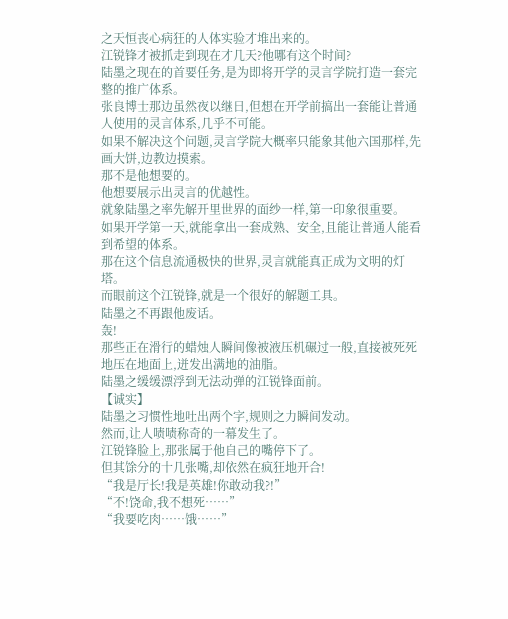之天恒丧心病狂的人体实验才堆出来的。
江锐锋才被抓走到现在才几天?他哪有这个时间?
陆墨之现在的首要任务,是为即将开学的灵言学院打造一套完整的推广体系。
张良博士那边虽然夜以继日,但想在开学前搞出一套能让普通人使用的灵言体系,几乎不可能。
如果不解决这个问题,灵言学院大概率只能象其他六国那样,先画大饼,边教边摸索。
那不是他想要的。
他想要展示出灵言的优越性。
就象陆墨之率先解开里世界的面纱一样,第一印象很重要。
如果开学第一天,就能拿出一套成熟、安全,且能让普通人能看到希望的体系。
那在这个信息流通极快的世界,灵言就能真正成为文明的灯塔。
而眼前这个江锐锋,就是一个很好的解题工具。
陆墨之不再跟他废话。
轰!
那些正在滑行的蜡烛人瞬间像被液压机碾过一般,直接被死死地压在地面上,迸发出满地的油脂。
陆墨之缓缓漂浮到无法动弹的江锐锋面前。
【诚实】
陆墨之习惯性地吐出两个字,规则之力瞬间发动。
然而,让人啧啧称奇的一幕发生了。
江锐锋脸上,那张属于他自己的嘴停下了。
但其馀分的十几张嘴,却依然在疯狂地开合!
“我是厅长!我是英雄!你敢动我?!”
“不!饶命,我不想死……”
“我要吃肉……饿……”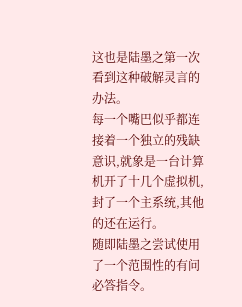这也是陆墨之第一次看到这种破解灵言的办法。
每一个嘴巴似乎都连接着一个独立的残缺意识,就象是一台计算机开了十几个虚拟机,封了一个主系统,其他的还在运行。
随即陆墨之尝试使用了一个范围性的有问必答指令。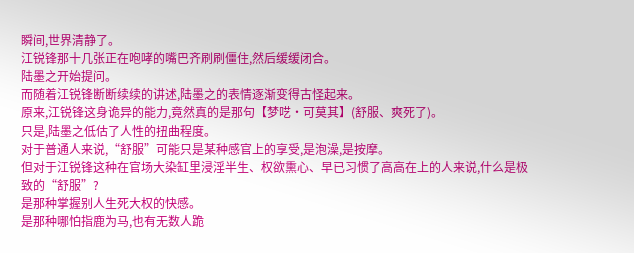瞬间,世界清静了。
江锐锋那十几张正在咆哮的嘴巴齐刷刷僵住,然后缓缓闭合。
陆墨之开始提问。
而随着江锐锋断断续续的讲述,陆墨之的表情逐渐变得古怪起来。
原来,江锐锋这身诡异的能力,竟然真的是那句【梦呓·可莫其】(舒服、爽死了)。
只是,陆墨之低估了人性的扭曲程度。
对于普通人来说,“舒服”可能只是某种感官上的享受,是泡澡,是按摩。
但对于江锐锋这种在官场大染缸里浸淫半生、权欲熏心、早已习惯了高高在上的人来说,什么是极致的“舒服”?
是那种掌握别人生死大权的快感。
是那种哪怕指鹿为马,也有无数人跪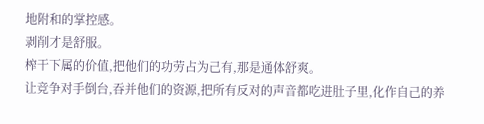地附和的掌控感。
剥削才是舒服。
榨干下属的价值,把他们的功劳占为己有,那是通体舒爽。
让竞争对手倒台,吞并他们的资源,把所有反对的声音都吃进肚子里,化作自己的养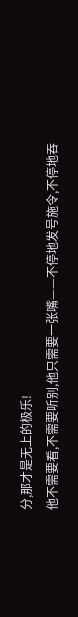分,那才是无上的极乐!
他不需要看,不需要听别,他只需要一张嘴——不停地发号施令,不停地吞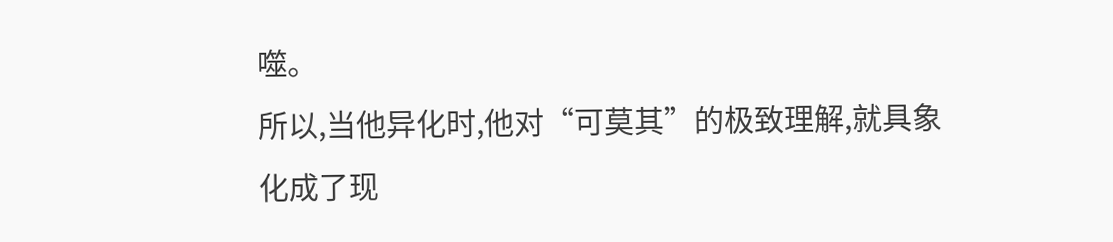噬。
所以,当他异化时,他对“可莫其”的极致理解,就具象化成了现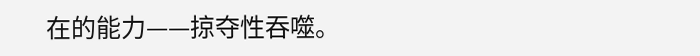在的能力——掠夺性吞噬。